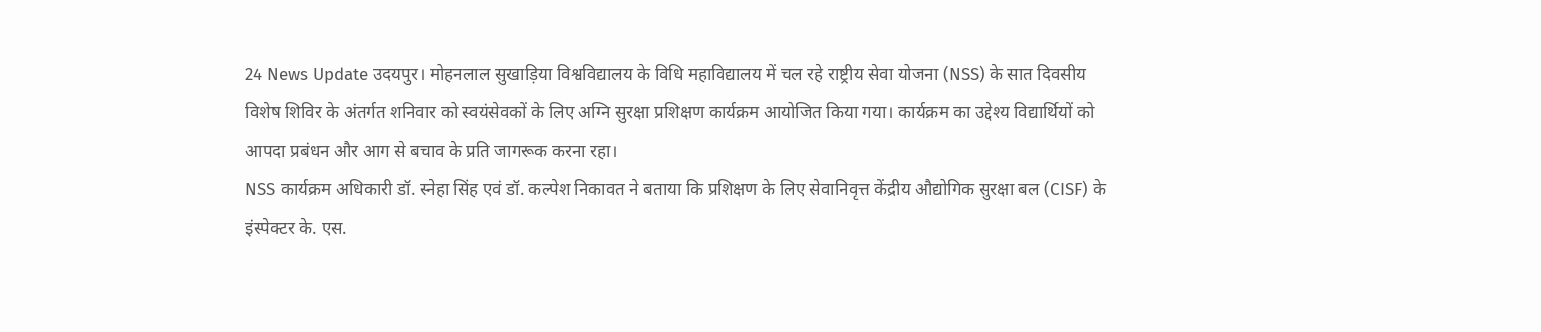24 News Update उदयपुर। मोहनलाल सुखाड़िया विश्वविद्यालय के विधि महाविद्यालय में चल रहे राष्ट्रीय सेवा योजना (NSS) के सात दिवसीय विशेष शिविर के अंतर्गत शनिवार को स्वयंसेवकों के लिए अग्नि सुरक्षा प्रशिक्षण कार्यक्रम आयोजित किया गया। कार्यक्रम का उद्देश्य विद्यार्थियों को आपदा प्रबंधन और आग से बचाव के प्रति जागरूक करना रहा।
NSS कार्यक्रम अधिकारी डॉ. स्नेहा सिंह एवं डॉ. कल्पेश निकावत ने बताया कि प्रशिक्षण के लिए सेवानिवृत्त केंद्रीय औद्योगिक सुरक्षा बल (CISF) के इंस्पेक्टर के. एस.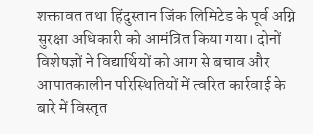शक्तावत तथा हिंदुस्तान जिंक लिमिटेड के पूर्व अग्नि सुरक्षा अधिकारी को आमंत्रित किया गया। दोनों विशेषज्ञों ने विद्यार्थियों को आग से बचाव और आपातकालीन परिस्थितियों में त्वरित कार्रवाई के बारे में विस्तृत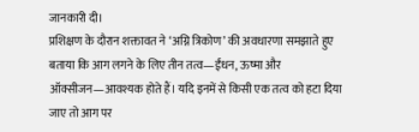जानकारी दी।
प्रशिक्षण के दौरान शक्तावत ने ‘अग्नि त्रिकोण’ की अवधारणा समझाते हुए बताया कि आग लगने के लिए तीन तत्व—ईंधन, ऊष्मा और ऑक्सीजन—आवश्यक होते हैं। यदि इनमें से किसी एक तत्व को हटा दिया जाए तो आग पर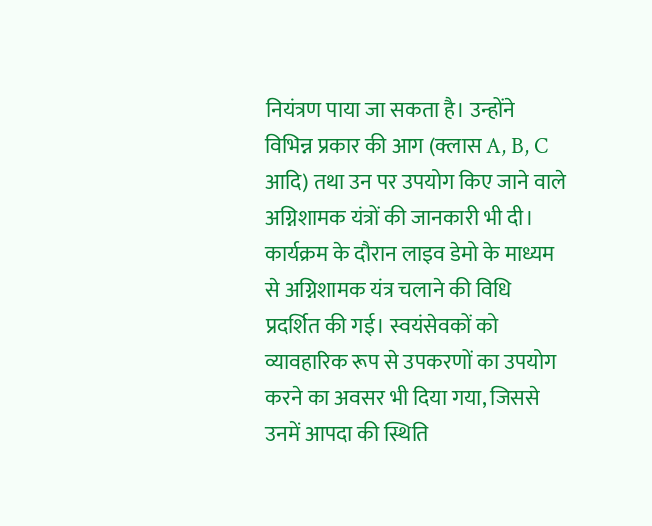नियंत्रण पाया जा सकता है। उन्होंने विभिन्न प्रकार की आग (क्लास A, B, C आदि) तथा उन पर उपयोग किए जाने वाले अग्निशामक यंत्रों की जानकारी भी दी। कार्यक्रम के दौरान लाइव डेमो के माध्यम से अग्निशामक यंत्र चलाने की विधि प्रदर्शित की गई। स्वयंसेवकों को व्यावहारिक रूप से उपकरणों का उपयोग करने का अवसर भी दिया गया, जिससे उनमें आपदा की स्थिति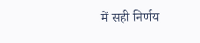में सही निर्णय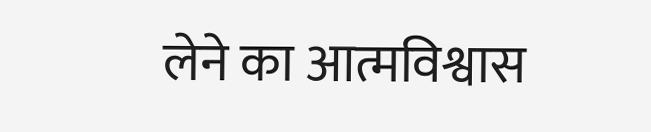लेने का आत्मविश्वास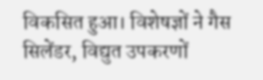विकसित हुआ। विशेषज्ञों ने गैस सिलेंडर, विद्युत उपकरणों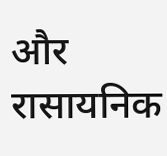और रासायनिक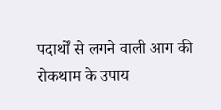पदार्थों से लगने वाली आग की रोकथाम के उपाय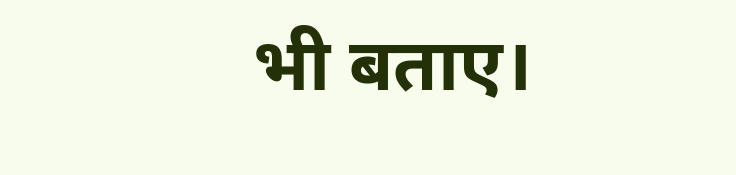भी बताए।